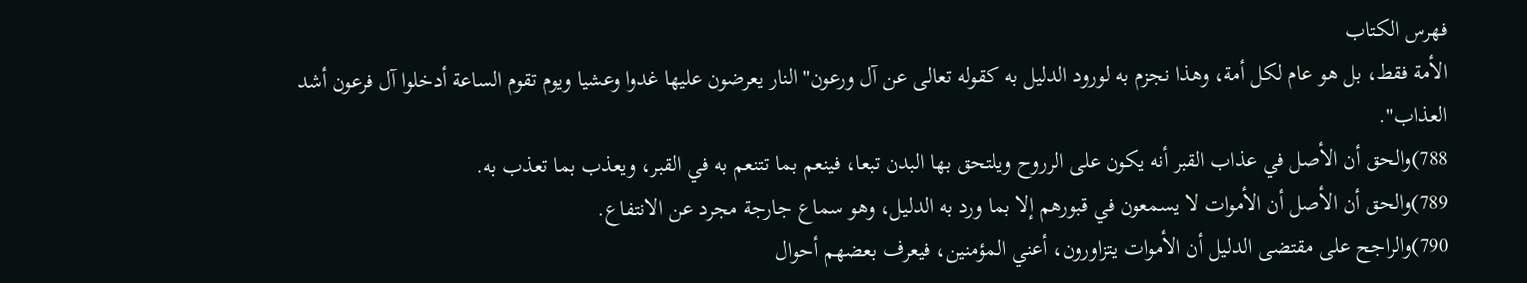فهرس الكتاب
الأمة فقط، بل هو عام لكل أمة، وهذا نجزم به لورود الدليل به كقوله تعالى عن آل ورعون"النار يعرضون عليها غدوا وعشيا ويوم تقوم الساعة أدخلوا آل فرعون أشد العذاب".
788)والحق أن الأصل في عذاب القبر أنه يكون على الرروح ويلتحق بها البدن تبعا، فينعم بما تتنعم به في القبر، ويعذب بما تعذب به.
789)والحق أن الأصل أن الأموات لا يسمعون في قبورهم إلا بما ورد به الدليل، وهو سماع جارجة مجرد عن الانتفاع.
790)والراجح على مقتضى الدليل أن الأموات يتزاورون، أعني المؤمنين، فيعرف بعضهم أحوال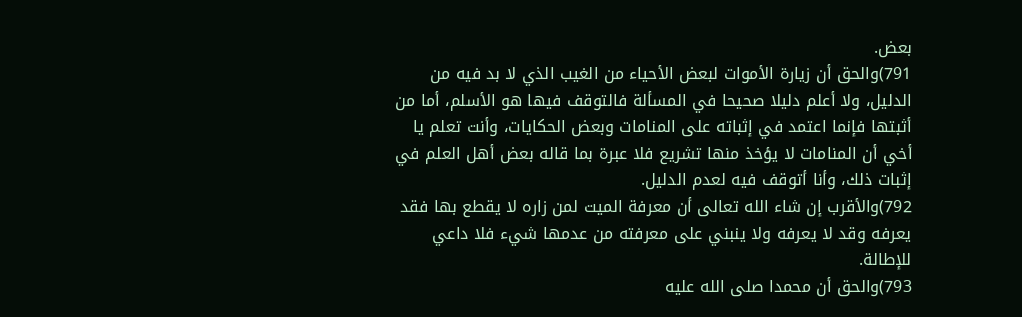بعض.
791)والحق أن زيارة الأموات لبعض الأحياء من الغيب الذي لا بد فيه من الدليل، ولا أعلم دليلا صحيحا في المسألة فالتوقف فيها هو الأسلم، أما من أثبتها فإنما اعتمد في إثباته على المنامات وبعض الحكايات، وأنت تعلم يا أخي أن المنامات لا يؤخذ منها تشريع فلا عبرة بما قاله بعض أهل العلم في إثبات ذلك، وأنا أتوقف فيه لعدم الدليل.
792)والأقرب إن شاء الله تعالى أن معرفة الميت لمن زاره لا يقطع بها فقد يعرفه وقد لا يعرفه ولا ينبني على معرفته من عدمها شيء فلا داعي للإطالة.
793)والحق أن محمدا صلى الله عليه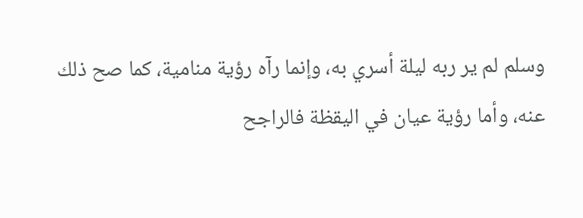وسلم لم ير ربه ليلة أسري به، وإنما رآه رؤية منامية، كما صح ذلك عنه، وأما رؤية عيان في اليقظة فالراجح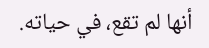أنها لم تقع، في حياته.